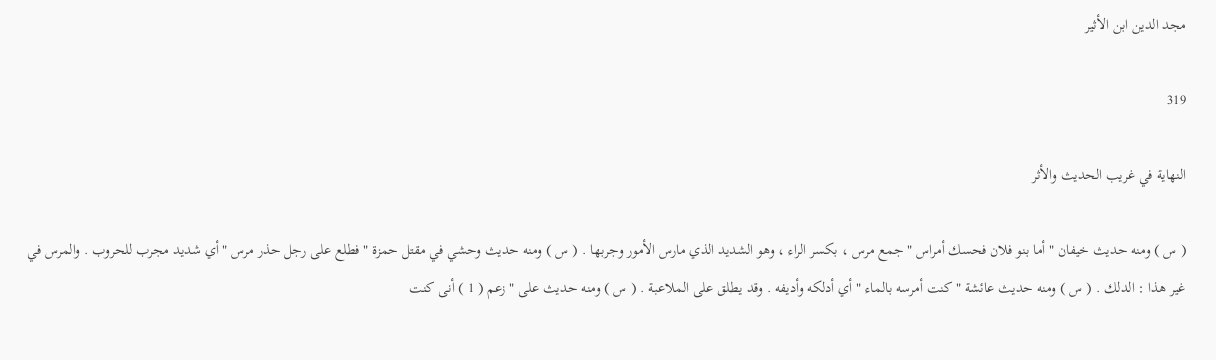مجد الدين ابن الأثير

319

النهاية في غريب الحديث والأثر

( س ) ومنه حديث خيفان " أما بنو فلان فحسك أمراس " جمع مرس ، بكسر الراء ، وهو الشديد الذي مارس الأمور وجربها . ( س ) ومنه حديث وحشي في مقتل حمزة " فطلع على رجل حذر مرس " أي شديد مجرب للحروب . والمرس في غير هذا : الدلك . ( س ) ومنه حديث عائشة " كنت أمرسه بالماء " أي أدلكه وأديفه . وقد يطلق على الملاعبة . ( س ) ومنه حديث على " زعم ( 1 ) أنى كنت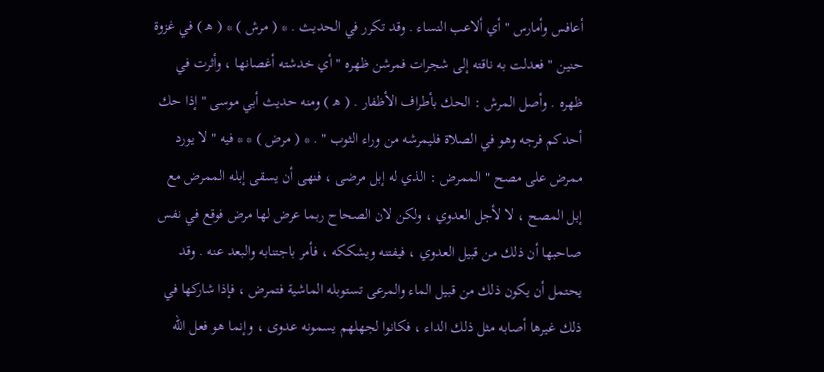أعافس وأمارس " أي ألاعب النساء . وقد تكرر في الحديث . * ( مرش ) * ( ه‍ ) في غزوة حنين " فعدلت به ناقته إلى شجرات فمرشن ظهره " أي خدشته أغصانها ، وأثرت في ظهره . وأصل المرش : الحك بأطراف الأظفار . ( ه‍ ) ومنه حديث أبي موسى " إذا حك أحدكم فرجه وهو في الصلاة فليمرشه من وراء الثوب " . * ( مرض ) * * فيه " لا يورد ممرض على مصح " الممرض : الذي له إبل مرضى ، فنهى أن يسقى إبله الممرض مع إبل المصح ، لا لأجل العدوي ، ولكن لان الصحاح ربما عرض لها مرض فوقع في نفس صاحبها أن ذلك من قبيل العدوي ، فيفتنه ويشككه ، فأمر باجتنابه والبعد عنه . وقد يحتمل أن يكون ذلك من قبيل الماء والمرعى تستوبله الماشية فتمرض ، فإذا شاركها في ذلك غيرها أصابه مثل ذلك الداء ، فكانوا لجهلهم يسمونه عدوى ، وإنما هو فعل الله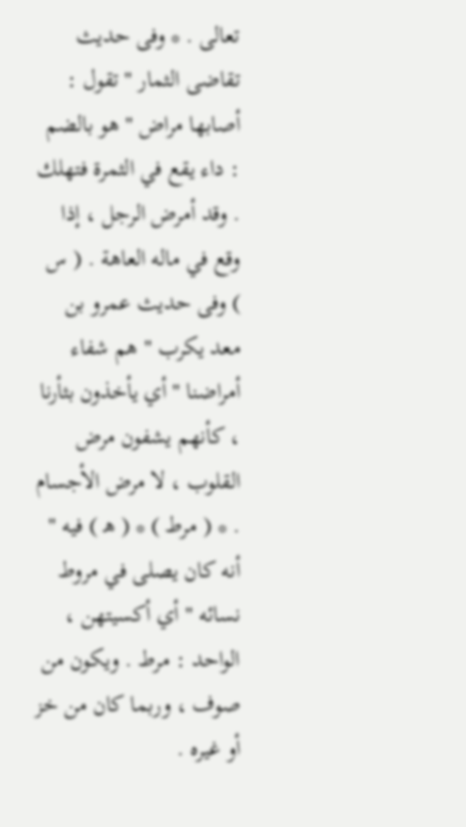تعالى . * وفى حديث تقاضى الثمار " تقول : أصابها مراض " هو بالضم : داء يقع في الثمرة فتهلك . وقد أمرض الرجل ، إذا وقع في ماله العاهة . ( س ) وفى حديث عمرو بن معد يكرب " هم شفاء أمراضنا " أي يأخذون بثأرنا ، كأنهم يشفون مرض القلوب ، لا مرض الأجسام . * ( مرط ) * ( ه‍ ) فيه " أنه كان يصلى في مروط نسائه " أي أكسيتهن ، الواحد : مرط . ويكون من صوف ، وربما كان من خز أو غيره .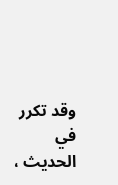وقد تكرر في الحديث ،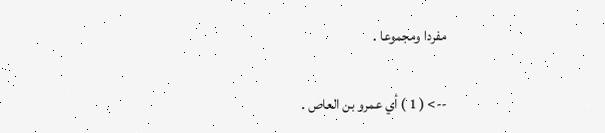مفردا ومجموعا .

--> ( 1 ) أي عمرو بن العاص .